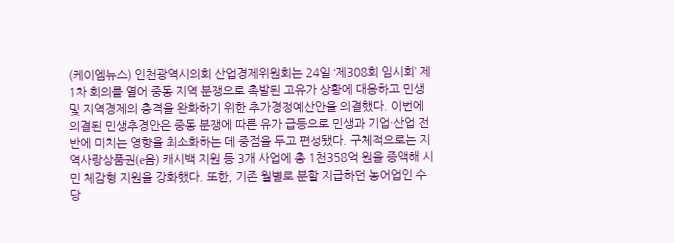(케이엠뉴스) 인천광역시의회 산업경제위원회는 24일 ‘제308회 임시회’ 제1차 회의를 열어 중동 지역 분쟁으로 촉발된 고유가 상황에 대응하고 민생 및 지역경제의 충격을 완화하기 위한 추가경정예산안을 의결했다. 이번에 의결된 민생추경안은 중동 분쟁에 따른 유가 급등으로 민생과 기업·산업 전반에 미치는 영향을 최소화하는 데 중점을 두고 편성됐다. 구체적으로는 지역사랑상품권(e음) 캐시백 지원 등 3개 사업에 총 1천358억 원을 증액해 시민 체감형 지원을 강화했다. 또한, 기존 월별로 분할 지급하던 농어업인 수당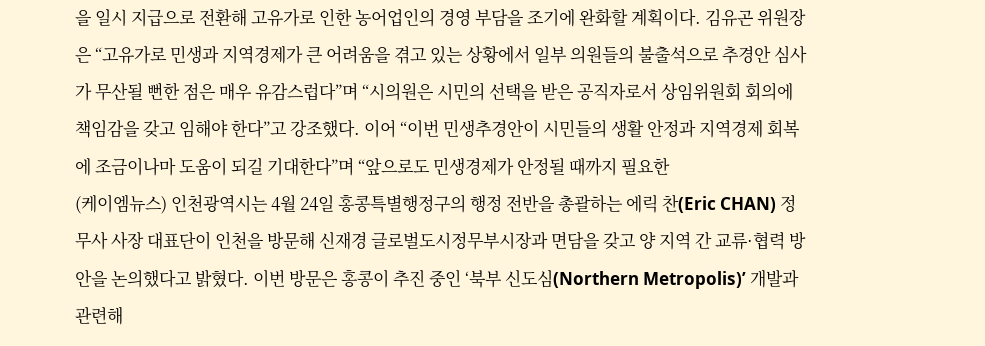을 일시 지급으로 전환해 고유가로 인한 농어업인의 경영 부담을 조기에 완화할 계획이다. 김유곤 위원장은 “고유가로 민생과 지역경제가 큰 어려움을 겪고 있는 상황에서 일부 의원들의 불출석으로 추경안 심사가 무산될 뻔한 점은 매우 유감스럽다”며 “시의원은 시민의 선택을 받은 공직자로서 상임위원회 회의에 책임감을 갖고 임해야 한다”고 강조했다. 이어 “이번 민생추경안이 시민들의 생활 안정과 지역경제 회복에 조금이나마 도움이 되길 기대한다”며 “앞으로도 민생경제가 안정될 때까지 필요한
(케이엠뉴스) 인천광역시는 4월 24일 홍콩특별행정구의 행정 전반을 총괄하는 에릭 찬(Eric CHAN) 정무사 사장 대표단이 인천을 방문해 신재경 글로벌도시정무부시장과 면담을 갖고 양 지역 간 교류·협력 방안을 논의했다고 밝혔다. 이번 방문은 홍콩이 추진 중인 ‘북부 신도심(Northern Metropolis)’ 개발과 관련해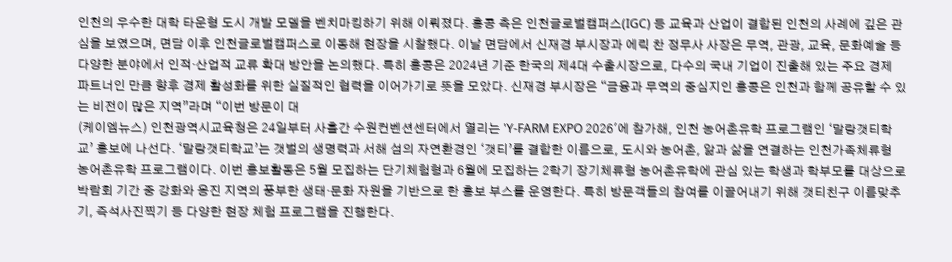인천의 우수한 대학 타운형 도시 개발 모델을 벤치마킹하기 위해 이뤄졌다. 홍콩 측은 인천글로벌캠퍼스(IGC) 등 교육과 산업이 결합된 인천의 사례에 깊은 관심을 보였으며, 면담 이후 인천글로벌캠퍼스로 이동해 현장을 시찰했다. 이날 면담에서 신재경 부시장과 에릭 찬 정무사 사장은 무역, 관광, 교육, 문화예술 등 다양한 분야에서 인적·산업적 교류 확대 방안을 논의했다. 특히 홍콩은 2024년 기준 한국의 제4대 수출시장으로, 다수의 국내 기업이 진출해 있는 주요 경제 파트너인 만큼 향후 경제 활성화를 위한 실질적인 협력을 이어가기로 뜻을 모았다. 신재경 부시장은 “금융과 무역의 중심지인 홍콩은 인천과 함께 공유할 수 있는 비전이 많은 지역”라며 “이번 방문이 대
(케이엠뉴스) 인천광역시교육청은 24일부터 사흘간 수원컨벤션센터에서 열리는 'Y-FARM EXPO 2026'에 참가해, 인천 농어촌유학 프로그램인 ‘말랑갯티학교’ 홍보에 나선다. ‘말랑갯티학교’는 갯벌의 생명력과 서해 섬의 자연환경인 ‘갯티’를 결합한 이름으로, 도시와 농어촌, 앎과 삶을 연결하는 인천가족체류형 농어촌유학 프로그램이다. 이번 홍보활동은 5월 모집하는 단기체험형과 6월에 모집하는 2학기 장기체류형 농어촌유학에 관심 있는 학생과 학부모를 대상으로 박람회 기간 중 강화와 옹진 지역의 풍부한 생태·문화 자원을 기반으로 한 홍보 부스를 운영한다. 특히 방문객들의 참여를 이끌어내기 위해 갯티친구 이름맞추기, 즉석사진찍기 등 다양한 현장 체험 프로그램을 진행한다.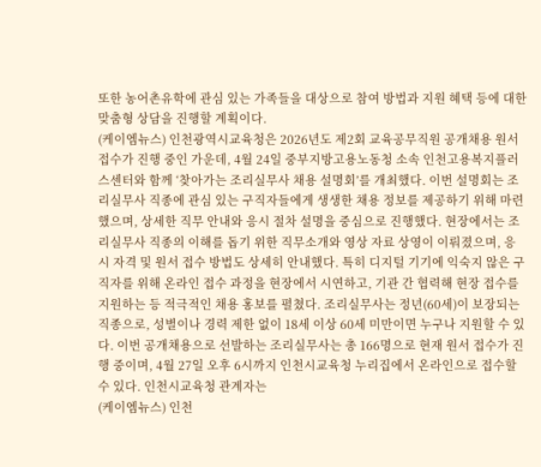또한 농어촌유학에 관심 있는 가족들을 대상으로 참여 방법과 지원 혜택 등에 대한 맞춤형 상담을 진행할 계획이다.
(케이엠뉴스) 인천광역시교육청은 2026년도 제2회 교육공무직원 공개채용 원서 접수가 진행 중인 가운데, 4월 24일 중부지방고용노동청 소속 인천고용복지플러스센터와 함께 ‘찾아가는 조리실무사 채용 설명회’를 개최했다. 이번 설명회는 조리실무사 직종에 관심 있는 구직자들에게 생생한 채용 정보를 제공하기 위해 마련했으며, 상세한 직무 안내와 응시 절차 설명을 중심으로 진행했다. 현장에서는 조리실무사 직종의 이해를 돕기 위한 직무소개와 영상 자료 상영이 이뤄졌으며, 응시 자격 및 원서 접수 방법도 상세히 안내했다. 특히 디지털 기기에 익숙지 않은 구직자를 위해 온라인 접수 과정을 현장에서 시연하고, 기관 간 협력해 현장 접수를 지원하는 등 적극적인 채용 홍보를 펼쳤다. 조리실무사는 정년(60세)이 보장되는 직종으로, 성별이나 경력 제한 없이 18세 이상 60세 미만이면 누구나 지원할 수 있다. 이번 공개채용으로 선발하는 조리실무사는 총 166명으로 현재 원서 접수가 진행 중이며, 4월 27일 오후 6시까지 인천시교육청 누리집에서 온라인으로 접수할 수 있다. 인천시교육청 관계자는
(케이엠뉴스) 인천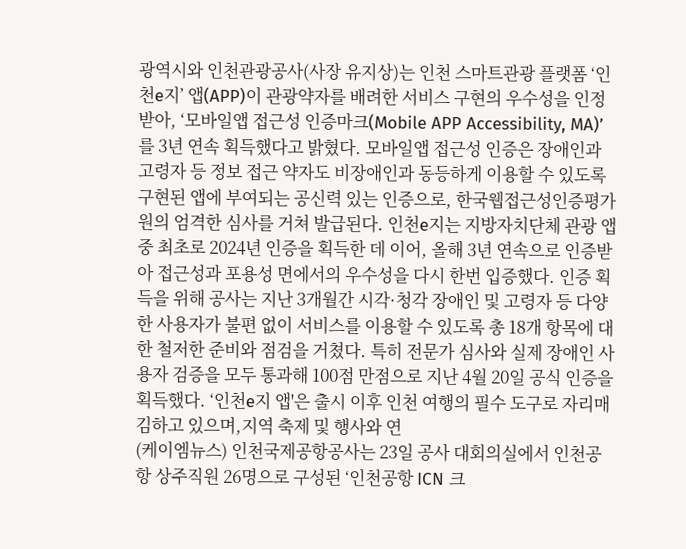광역시와 인천관광공사(사장 유지상)는 인천 스마트관광 플랫폼 ‘인천e지’ 앱(APP)이 관광약자를 배려한 서비스 구현의 우수성을 인정받아, ‘모바일앱 접근성 인증마크(Mobile APP Accessibility, MA)’를 3년 연속 획득했다고 밝혔다. 모바일앱 접근성 인증은 장애인과 고령자 등 정보 접근 약자도 비장애인과 동등하게 이용할 수 있도록 구현된 앱에 부여되는 공신력 있는 인증으로, 한국웹접근성인증평가원의 엄격한 심사를 거쳐 발급된다. 인천e지는 지방자치단체 관광 앱 중 최초로 2024년 인증을 획득한 데 이어, 올해 3년 연속으로 인증받아 접근성과 포용성 면에서의 우수성을 다시 한번 입증했다. 인증 획득을 위해 공사는 지난 3개월간 시각·청각 장애인 및 고령자 등 다양한 사용자가 불편 없이 서비스를 이용할 수 있도록 총 18개 항목에 대한 철저한 준비와 점검을 거쳤다. 특히 전문가 심사와 실제 장애인 사용자 검증을 모두 통과해 100점 만점으로 지난 4월 20일 공식 인증을 획득했다. ‘인천e지 앱'은 출시 이후 인천 여행의 필수 도구로 자리매김하고 있으며,지역 축제 및 행사와 연
(케이엠뉴스) 인천국제공항공사는 23일 공사 대회의실에서 인천공항 상주직원 26명으로 구성된 ‘인천공항 ICN 크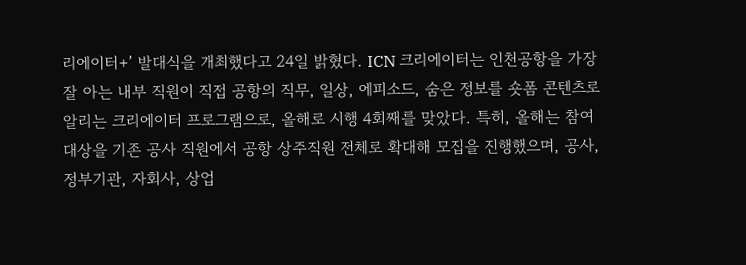리에이터+’ 발대식을 개최했다고 24일 밝혔다. ICN 크리에이터는 인천공항을 가장 잘 아는 내부 직원이 직접 공항의 직무, 일상, 에피소드, 숨은 정보를 숏폼 콘텐츠로 알리는 크리에이터 프로그램으로, 올해로 시행 4회째를 맞았다. 특히, 올해는 참여 대상을 기존 공사 직원에서 공항 상주직원 전체로 확대해 모집을 진행했으며, 공사, 정부기관, 자회사, 상업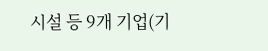시설 등 9개 기업(기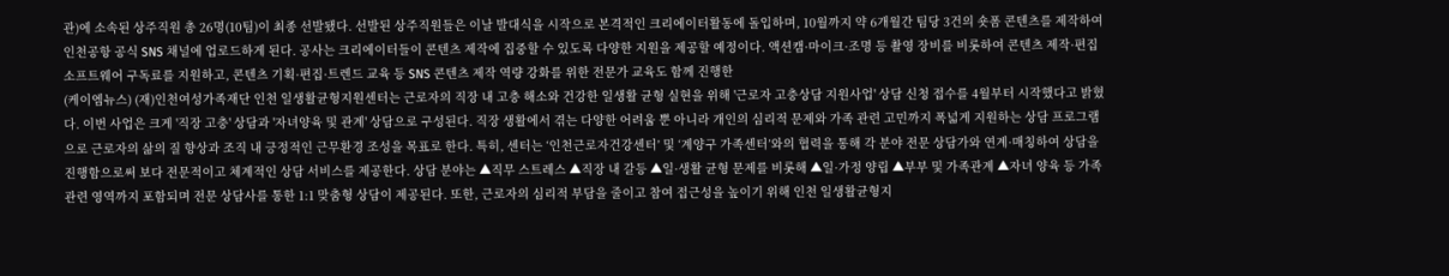관)에 소속된 상주직원 총 26명(10팀)이 최종 선발됐다. 선발된 상주직원들은 이날 발대식을 시작으로 본격적인 크리에이터활동에 돌입하며, 10월까지 약 6개월간 팀당 3건의 숏폼 콘텐츠를 제작하여 인천공항 공식 SNS 채널에 업로드하게 된다. 공사는 크리에이터들이 콘텐츠 제작에 집중할 수 있도록 다양한 지원을 제공할 예정이다. 액션캠·마이크·조명 등 촬영 장비를 비롯하여 콘텐츠 제작·편집 소프트웨어 구독료를 지원하고, 콘텐츠 기획·편집·트렌드 교육 등 SNS 콘텐츠 제작 역량 강화를 위한 전문가 교육도 함께 진행한
(케이엠뉴스) (재)인천여성가족재단 인천 일생활균형지원센터는 근로자의 직장 내 고충 해소와 건강한 일생활 균형 실현을 위해 '근로자 고충상담 지원사업' 상담 신청 접수를 4월부터 시작했다고 밝혔다. 이번 사업은 크게 '직장 고충' 상담과 '자녀양육 및 관계' 상담으로 구성된다. 직장 생활에서 겪는 다양한 어려움 뿐 아니라 개인의 심리적 문제와 가족 관련 고민까지 폭넓게 지원하는 상담 프로그램으로 근로자의 삶의 질 향상과 조직 내 긍정적인 근무환경 조성을 목표로 한다. 특히, 센터는 ‘인천근로자건강센터’ 및 ‘계양구 가족센터’와의 협력을 통해 각 분야 전문 상담가와 연계·매칭하여 상담을 진행함으로써 보다 전문적이고 체계적인 상담 서비스를 제공한다. 상담 분야는 ▲직무 스트레스 ▲직장 내 갈등 ▲일·생활 균형 문제를 비롯해 ▲일·가정 양립 ▲부부 및 가족관계 ▲자녀 양육 등 가족 관련 영역까지 포함되며 전문 상담사를 통한 1:1 맞춤형 상담이 제공된다. 또한, 근로자의 심리적 부담을 줄이고 참여 접근성을 높이기 위해 인천 일생활균형지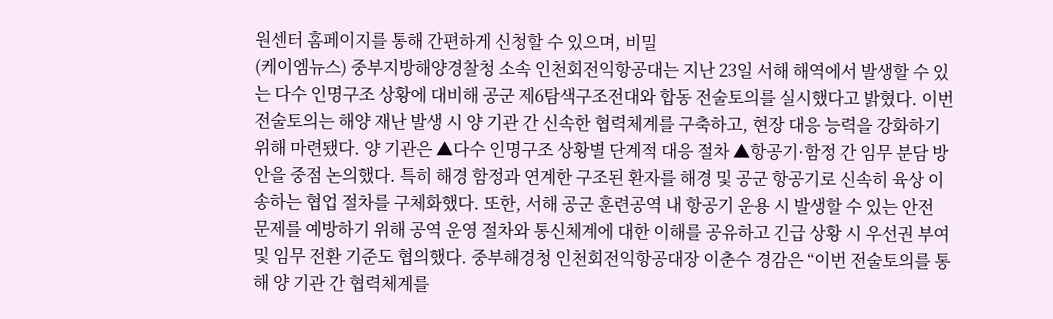원센터 홈페이지를 통해 간편하게 신청할 수 있으며, 비밀
(케이엠뉴스) 중부지방해양경찰청 소속 인천회전익항공대는 지난 23일 서해 해역에서 발생할 수 있는 다수 인명구조 상황에 대비해 공군 제6탐색구조전대와 합동 전술토의를 실시했다고 밝혔다. 이번 전술토의는 해양 재난 발생 시 양 기관 간 신속한 협력체계를 구축하고, 현장 대응 능력을 강화하기 위해 마련됐다. 양 기관은 ▲다수 인명구조 상황별 단계적 대응 절차 ▲항공기·함정 간 임무 분담 방안을 중점 논의했다. 특히 해경 함정과 연계한 구조된 환자를 해경 및 공군 항공기로 신속히 육상 이송하는 협업 절차를 구체화했다. 또한, 서해 공군 훈련공역 내 항공기 운용 시 발생할 수 있는 안전 문제를 예방하기 위해 공역 운영 절차와 통신체계에 대한 이해를 공유하고 긴급 상황 시 우선권 부여 및 임무 전환 기준도 협의했다. 중부해경청 인천회전익항공대장 이춘수 경감은 “이번 전술토의를 통해 양 기관 간 협력체계를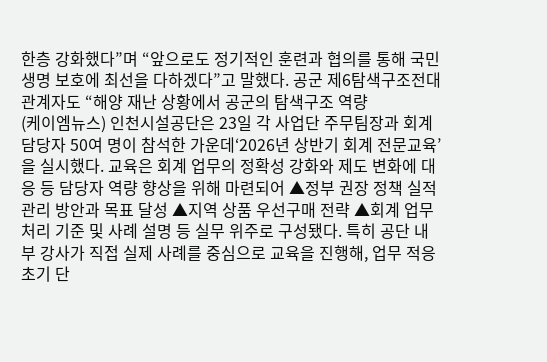한층 강화했다”며 “앞으로도 정기적인 훈련과 협의를 통해 국민 생명 보호에 최선을 다하겠다”고 말했다. 공군 제6탐색구조전대 관계자도 “해양 재난 상황에서 공군의 탐색구조 역량
(케이엠뉴스) 인천시설공단은 23일 각 사업단 주무팀장과 회계 담당자 50여 명이 참석한 가운데‘2026년 상반기 회계 전문교육’을 실시했다. 교육은 회계 업무의 정확성 강화와 제도 변화에 대응 등 담당자 역량 향상을 위해 마련되어 ▲정부 권장 정책 실적 관리 방안과 목표 달성 ▲지역 상품 우선구매 전략 ▲회계 업무 처리 기준 및 사례 설명 등 실무 위주로 구성됐다. 특히 공단 내부 강사가 직접 실제 사례를 중심으로 교육을 진행해, 업무 적응 초기 단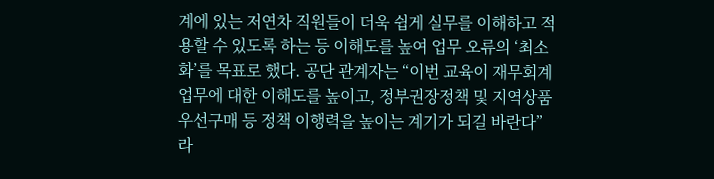계에 있는 저연차 직원들이 더욱 쉽게 실무를 이해하고 적용할 수 있도록 하는 등 이해도를 높여 업무 오류의 ‘최소화’를 목표로 했다. 공단 관계자는 “이번 교육이 재무회계 업무에 대한 이해도를 높이고, 정부권장정책 및 지역상품 우선구매 등 정책 이행력을 높이는 계기가 되길 바란다”라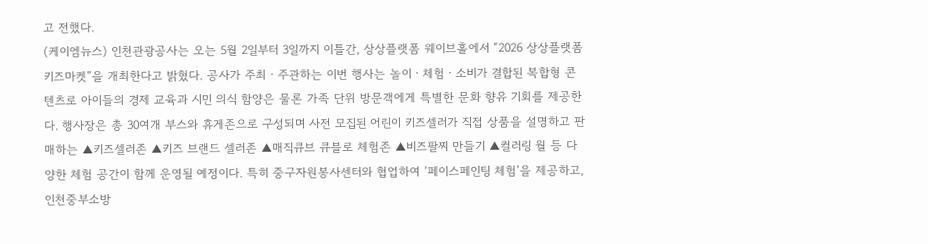고 전했다.
(케이엠뉴스) 인천관광공사는 오는 5월 2일부터 3일까지 이틀간, 상상플랫폼 웨이브홀에서 “2026 상상플랫폼 키즈마켓”을 개최한다고 밝혔다. 공사가 주최ㆍ주관하는 이번 행사는 놀이ㆍ체험ㆍ소비가 결합된 복합형 콘텐츠로 아이들의 경제 교육과 시민 의식 함양은 물론 가족 단위 방문객에게 특별한 문화 향유 기회를 제공한다. 행사장은 총 30여개 부스와 휴게존으로 구성되며 사전 모집된 어린이 키즈셀러가 직접 상품을 설명하고 판매하는 ▲키즈셀러존 ▲키즈 브랜드 셀러존 ▲매직큐브 큐블로 체험존 ▲비즈팔찌 만들기 ▲컬러링 월 등 다양한 체험 공간이 함께 운영될 예정이다. 특히 중구자원봉사센터와 협업하여 ‘페이스페인팅 체험’을 제공하고, 인천중부소방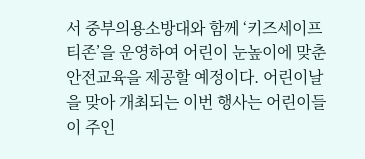서 중부의용소방대와 함께 ‘키즈세이프티존’을 운영하여 어린이 눈높이에 맞춘 안전교육을 제공할 예정이다. 어린이날을 맞아 개최되는 이번 행사는 어린이들이 주인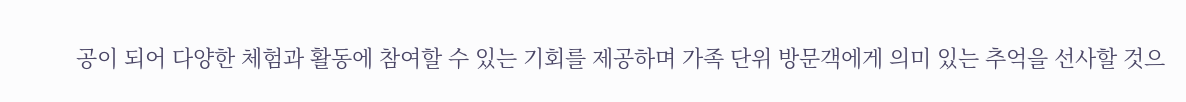공이 되어 다양한 체험과 활동에 참여할 수 있는 기회를 제공하며 가족 단위 방문객에게 의미 있는 추억을 선사할 것으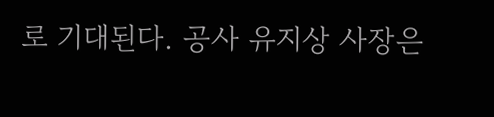로 기대된다. 공사 유지상 사장은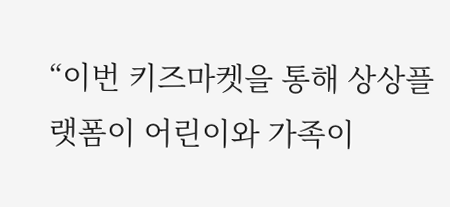“이번 키즈마켓을 통해 상상플랫폼이 어린이와 가족이